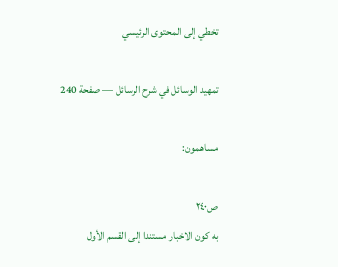تخطي إلى المحتوى الرئيسي

تمهيد الوسائل في شرح الرسائل — صفحة 240

مساهمون:

ص٢٤٠
به كون الاخبار مستندا إلى القسم الأول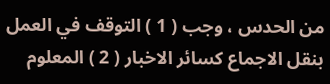من الحدس ، وجب ( 1 ) التوقف في العمل بنقل الاجماع كسائر الاخبار ( 2 ) المعلوم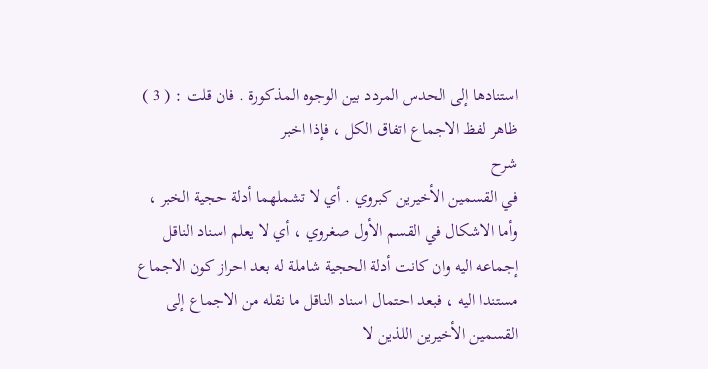استنادها إلى الحدس المردد بين الوجوه المذكورة . فان قلت : ( 3 ) ظاهر لفظ الاجماع اتفاق الكل ، فإذا اخبر
شرح
في القسمين الأخيرين كبروي . أي لا تشملهما أدلة حجية الخبر ، وأما الاشكال في القسم الأول صغروي ، أي لا يعلم اسناد الناقل إجماعه اليه وان كانت أدلة الحجية شاملة له بعد احراز كون الاجماع مستندا اليه ، فبعد احتمال اسناد الناقل ما نقله من الاجماع إلى القسمين الأخيرين اللذين لا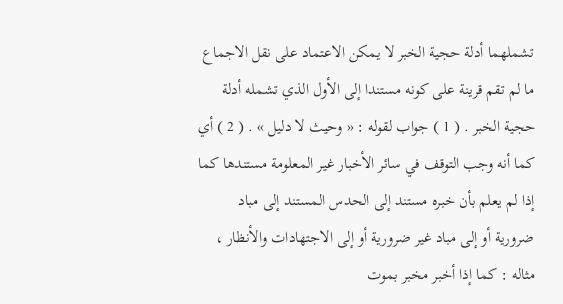تشملهما أدلة حجية الخبر لا يمكن الاعتماد على نقل الاجماع ما لم تقم قرينة على كونه مستندا إلى الأول الذي تشمله أدلة حجية الخبر . ( 1 ) جواب لقوله : « وحيث لا دليل » . ( 2 ) أي كما أنه وجب التوقف في سائر الأخبار غير المعلومة مستندها كما إذا لم يعلم بأن خبره مستند إلى الحدس المستند إلى مباد ضرورية أو إلى مباد غير ضرورية أو إلى الاجتهادات والأنظار ، مثاله : كما إذا أخبر مخبر بموت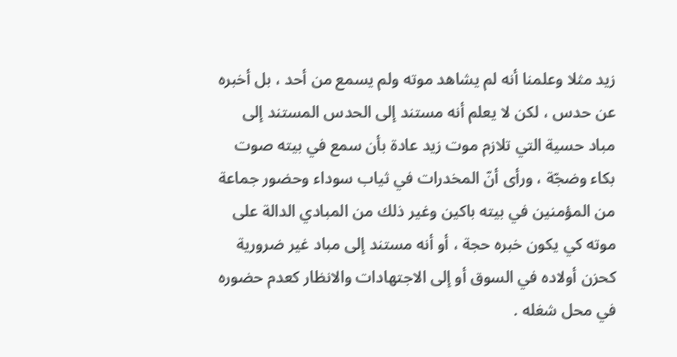زيد مثلا وعلمنا أنه لم يشاهد موته ولم يسمع من أحد ، بل أخبره عن حدس ، لكن لا يعلم أنه مستند إلى الحدس المستند إلى مباد حسية التي تلازم موت زيد عادة بأن سمع في بيته صوت بكاء وضجّة ، ورأى أنّ المخدرات في ثياب سوداء وحضور جماعة من المؤمنين في بيته باكين وغير ذلك من المبادي الدالة على موته كي يكون خبره حجة ، أو أنه مستند إلى مباد غير ضرورية كحزن أولاده في السوق أو إلى الاجتهادات والانظار كعدم حضوره في محل شغله .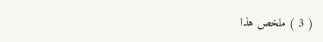( 3 ) ملخص هذا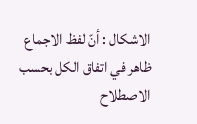الاشكال : أنّ لفظ الاجماع ظاهر في اتفاق الكل بحسب الاصطلاح